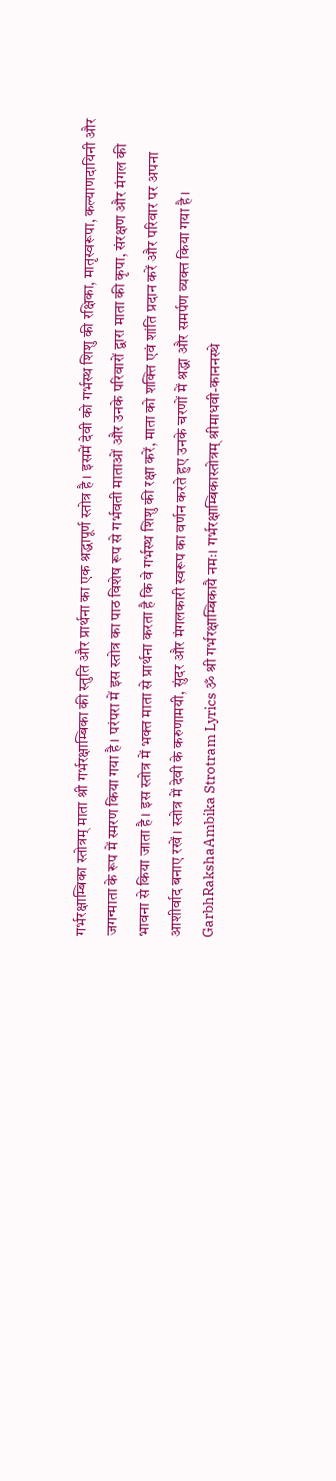गर्भरक्षाम्बिका स्तोत्रम् माता श्री गर्भरक्षाम्बिका की स्तुति और प्रार्थना का एक श्रद्धापूर्ण स्तोत्र है। इसमें देवी को गर्भस्थ शिशु की रक्षिका, मातृस्वरूपा, कल्याणदायिनी और जगन्माता के रूप में स्मरण किया गया है। परंपरा में इस स्तोत्र का पाठ विशेष रूप से गर्भवती माताओं और उनके परिवारों द्वारा माता की कृपा, संरक्षण और मंगल की भावना से किया जाता है। इस स्तोत्र में भक्त माता से प्रार्थना करता है कि वे गर्भस्थ शिशु की रक्षा करें, माता को शक्ति एवं शांति प्रदान करें और परिवार पर अपना आशीर्वाद बनाए रखें। स्तोत्र में देवी के करुणामयी, सुंदर और मंगलकारी स्वरूप का वर्णन करते हुए उनके चरणों में श्रद्धा और समर्पण व्यक्त किया गया है। GarbhRakshaAmbika Strotram Lyrics ॐ श्री गर्भरक्षाम्बिकायै नमः। गर्भरक्षाम्बिकास्तोत्रम् श्रीमाधवी-काननस्थे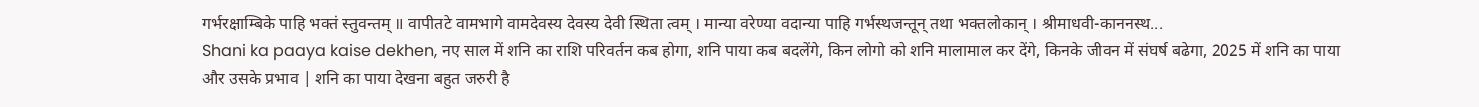गर्भरक्षाम्बिके पाहि भक्तं स्तुवन्तम् ॥ वापीतटे वामभागे वामदेवस्य देवस्य देवी स्थिता त्वम् । मान्या वरेण्या वदान्या पाहि गर्भस्थजन्तून् तथा भक्तलोकान् । श्रीमाधवी-काननस्थ...
Shani ka paaya kaise dekhen, नए साल में शनि का राशि परिवर्तन कब होगा, शनि पाया कब बदलेंगे, किन लोगो को शनि मालामाल कर देंगे, किनके जीवन में संघर्ष बढेगा, 2025 में शनि का पाया और उसके प्रभाव | शनि का पाया देखना बहुत जरुरी है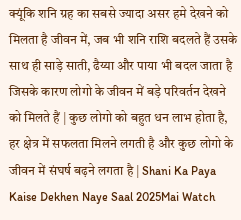क्यूंकि शनि ग्रह का सबसे ज्यादा असर हमे देखने को मिलता है जीवन में, जब भी शनि राशि बदलते हैं उसके साथ ही साड़े साती, ढैय्या और पाया भी बदल जाता है जिसके कारण लोगो के जीवन में बड़े परिवर्तन देखने को मिलते हैं | कुछ लोगो को बहुत धन लाभ होता है, हर क्षेत्र में सफलता मिलने लगती है और कुछ लोगो के जीवन में संघर्ष बढ़ने लगता है | Shani Ka Paya Kaise Dekhen Naye Saal 2025Mai Watch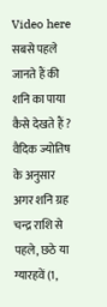Video here सबसे पहले जानते हैं की शनि का पाया कैसे देखते हैं ? वैदिक ज्योतिष के अनुसार अगर शनि ग्रह चन्द्र राशि से पहले, छठे या ग्यारहवें (1,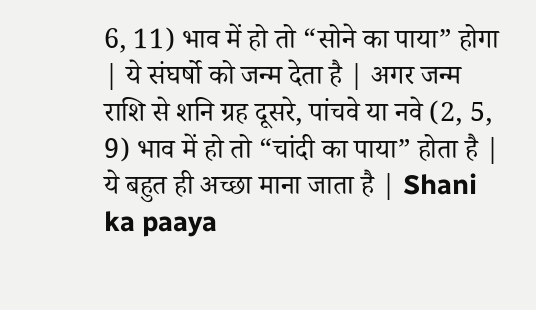6, 11) भाव में हो तो “सोने का पाया” होगा | ये संघर्षो को जन्म देता है | अगर जन्म राशि से शनि ग्रह दूसरे, पांचवे या नवे (2, 5, 9) भाव में हो तो “चांदी का पाया” होता है | ये बहुत ही अच्छा माना जाता है | Shani ka paaya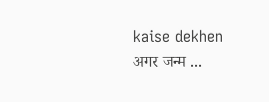kaise dekhen अगर जन्म ...